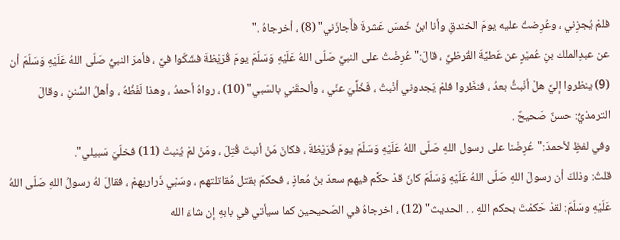فلمْ يُجزِني ، وعُرِضتُ عليه يومَ الخندقِ وأنا ابنُ خَمسَ عَشرةَ فأَجازَني" (8) ، أخرجاهُ ."
عن عبدِالملك بنِ عُميْرٍ عن عَطيَّةَ القُرظيِّ ، قالَ:"عُرِضْتُ على النبيِّ صَلّى اللهُ عَلَيْهِ وَسَلّمَ يومَ قُرَيْظةَ فشَكّوا فيَّ ، فأمرَ النبيُّ صَلّى اللهُ عَلَيْهِ وَسَلّمَ أن (9) ينظروا إليَّ هلْ أنْبتُّ بعدُ ، فنظَروا فلمْ يَجدوني أنْبتُ ، فَخُلِّيَ عنّي ، وألحقَني بالسّبي" (10) ، رواهُ أحمدُ ، وهذا لَفْظُهُ ، وأهلُ السُّننِ ، وقالَ الترمذيُّ: حسنٌ صَحيحٌ .
وفي لفظٍ لأحمدَ:"عُرِضْنا على رسول اللهِ صَلّى اللهُ عَلَيْهِ وَسَلّمَ يومَ قُرَيْظةَ ، فكانَ مَنْ أنبتَ قُتِلَ ، ومَنْ لمْ يُنبتْ (11) فخلّيَ سَبيلي".
قلتُ: وذلكَ أن رسولَ اللهِ صَلّى اللهُ عَلَيْهِ وَسَلّمَ كانَ قدْ حكَّم فيهم سعدَ بنُ مُعاذٍ ، فحكمَ بقتل مُقاتلتهم ، وسَبْي ذَراريهمْ ، فقالَ لهُ رسولُ اللهِ صَلّى اللهُ عَلَيْهِ وسَلّمَ: لقدْ حَكمْتَ بحكم اللهِ . . الحديث" (12) ، اخرجاهُ في الصّحيحين كما سيأتي في بابهِ إن شاءَ الله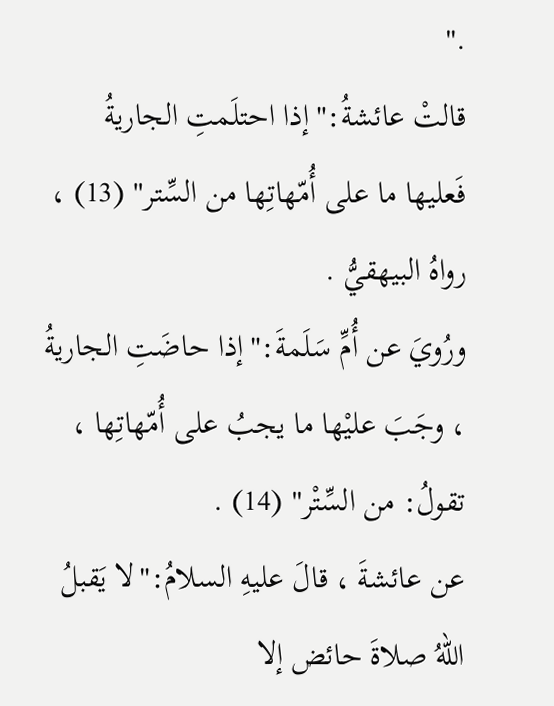."
قالتْ عائشةُ:"إذا احتلَمتِ الجاريةُ فَعليها ما على أُمّهاتِها من السِّتر" (13) ، رواهُ البيهقيُّ .
ورُويَ عن أُمِّ سَلَمةَ:"إذا حاضَتِ الجاريةُ ، وجَبَ عليْها ما يجبُ على أُمّهاتِها ، تقولُ: من السِّتْر" (14) .
عن عائشةَ ، قالَ عليهِ السلامُ:"لا يَقبلُ اللهُ صلاةَ حائض إلا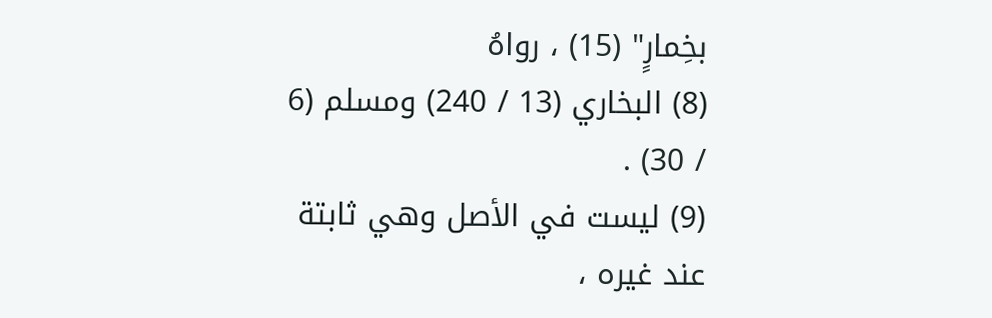بخِمارٍ" (15) ، رواهُ
(8) البخاري (13 / 240) ومسلم (6 / 30) .
(9) ليست في الأصل وهي ثابتة عند غيره ،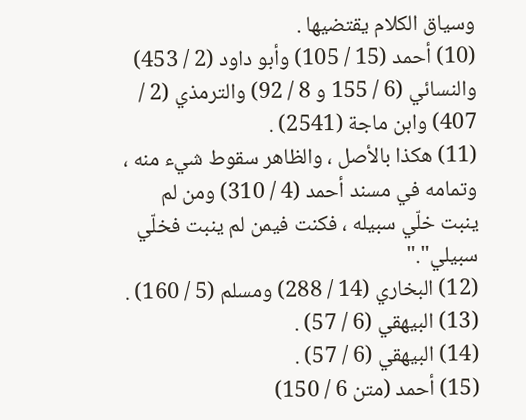وسياق الكلام يقتضيها .
(10) أحمد (15 / 105) وأبو داود (2 / 453) والنسائي (6 / 155 و 8 / 92) والترمذي (2 / 407) وابن ماجة (2541) .
(11) هكذا بالأصل ، والظاهر سقوط شيء منه ، وتمامه في مسند أحمد (4 / 310) ومن لم ينبت خلّي سبيله ، فكنت فيمن لم ينبت فخلّي سبيلي"."
(12) البخاري (14 / 288) ومسلم (5 / 160) .
(13) البيهقي (6 / 57) .
(14) البيهقي (6 / 57) .
(15) أحمد (متن 6 / 150)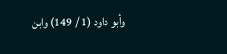وأبو داود (1 / 149) وابن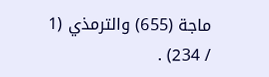ماجة (655) والترمذي (1 / 234) .